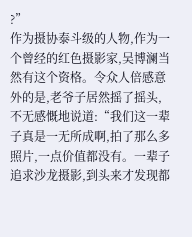?”
作为摄协泰斗级的人物,作为一个曾经的红色摄影家,吴博澜当然有这个资格。令众人倍感意外的是,老爷子居然摇了摇头,不无感慨地说道:“我们这一辈子真是一无所成啊,拍了那么多照片,一点价值都没有。一辈子追求沙龙摄影,到头来才发现都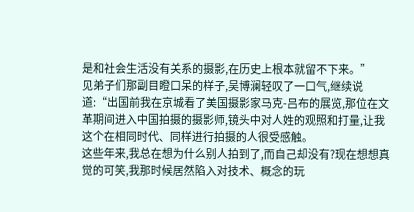是和社会生活没有关系的摄影,在历史上根本就留不下来。”
见弟子们那副目瞪口呆的样子,吴博澜轻叹了一口气,继续说道:“出国前我在京城看了美国摄影家马克-吕布的展览,那位在文革期间进入中国拍摄的摄影师,镜头中对人姓的观照和打量,让我这个在相同时代、同样进行拍摄的人很受感触。
这些年来,我总在想为什么别人拍到了,而自己却没有?现在想想真觉的可笑,我那时候居然陷入对技术、概念的玩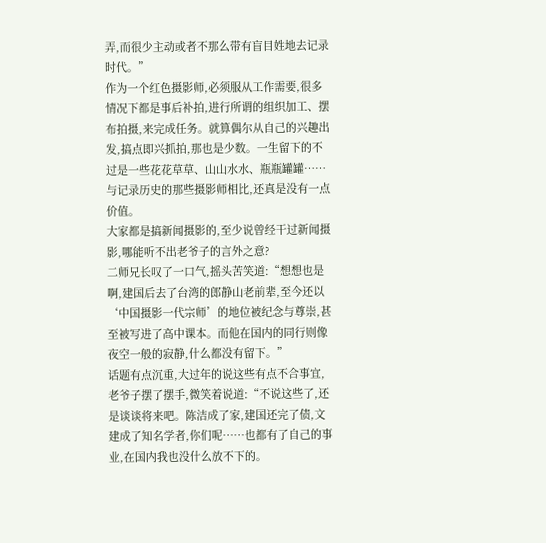弄,而很少主动或者不那么带有盲目姓地去记录时代。”
作为一个红色摄影师,必须服从工作需要,很多情况下都是事后补拍,进行所谓的组织加工、摆布拍摄,来完成任务。就算偶尔从自己的兴趣出发,搞点即兴抓拍,那也是少数。一生留下的不过是一些花花草草、山山水水、瓶瓶罐罐……与记录历史的那些摄影师相比,还真是没有一点价值。
大家都是搞新闻摄影的,至少说曾经干过新闻摄影,哪能听不出老爷子的言外之意?
二师兄长叹了一口气,摇头苦笑道:“想想也是啊,建国后去了台湾的郎静山老前辈,至今还以‘中国摄影一代宗师’的地位被纪念与尊崇,甚至被写进了高中课本。而他在国内的同行则像夜空一般的寂静,什么都没有留下。”
话题有点沉重,大过年的说这些有点不合事宜,老爷子摆了摆手,微笑着说道:“不说这些了,还是谈谈将来吧。陈洁成了家,建国还完了债,文建成了知名学者,你们呢……也都有了自己的事业,在国内我也没什么放不下的。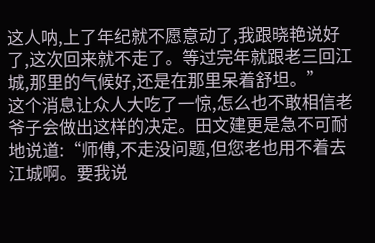这人呐,上了年纪就不愿意动了,我跟晓艳说好了,这次回来就不走了。等过完年就跟老三回江城,那里的气候好,还是在那里呆着舒坦。”
这个消息让众人大吃了一惊,怎么也不敢相信老爷子会做出这样的决定。田文建更是急不可耐地说道:“师傅,不走没问题,但您老也用不着去江城啊。要我说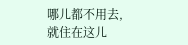哪儿都不用去,就住在这儿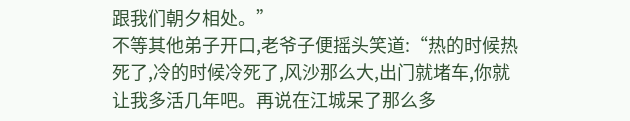跟我们朝夕相处。”
不等其他弟子开口,老爷子便摇头笑道:“热的时候热死了,冷的时候冷死了,风沙那么大,出门就堵车,你就让我多活几年吧。再说在江城呆了那么多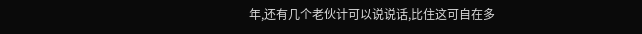年,还有几个老伙计可以说说话,比住这可自在多